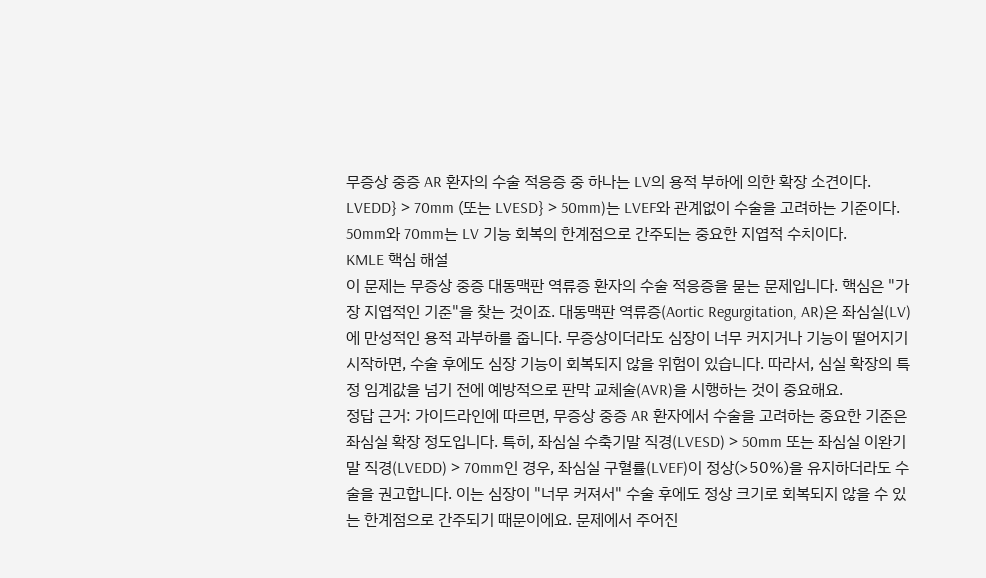무증상 중증 AR 환자의 수술 적응증 중 하나는 LV의 용적 부하에 의한 확장 소견이다. LVEDD} > 70mm (또는 LVESD} > 50mm)는 LVEF와 관계없이 수술을 고려하는 기준이다. 50mm와 70mm는 LV 기능 회복의 한계점으로 간주되는 중요한 지엽적 수치이다.
KMLE 핵심 해설
이 문제는 무증상 중증 대동맥판 역류증 환자의 수술 적응증을 묻는 문제입니다. 핵심은 "가장 지엽적인 기준"을 찾는 것이죠. 대동맥판 역류증(Aortic Regurgitation, AR)은 좌심실(LV)에 만성적인 용적 과부하를 줍니다. 무증상이더라도 심장이 너무 커지거나 기능이 떨어지기 시작하면, 수술 후에도 심장 기능이 회복되지 않을 위험이 있습니다. 따라서, 심실 확장의 특정 임계값을 넘기 전에 예방적으로 판막 교체술(AVR)을 시행하는 것이 중요해요.
정답 근거: 가이드라인에 따르면, 무증상 중증 AR 환자에서 수술을 고려하는 중요한 기준은 좌심실 확장 정도입니다. 특히, 좌심실 수축기말 직경(LVESD) > 50mm 또는 좌심실 이완기말 직경(LVEDD) > 70mm인 경우, 좌심실 구혈률(LVEF)이 정상(>50%)을 유지하더라도 수술을 권고합니다. 이는 심장이 "너무 커져서" 수술 후에도 정상 크기로 회복되지 않을 수 있는 한계점으로 간주되기 때문이에요. 문제에서 주어진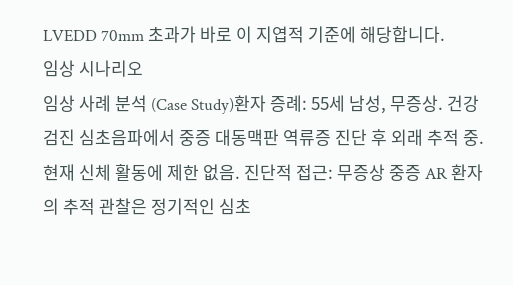LVEDD 70mm 초과가 바로 이 지엽적 기준에 해당합니다.
임상 시나리오
임상 사례 분석 (Case Study)환자 증례: 55세 남성, 무증상. 건강검진 심초음파에서 중증 대동맥판 역류증 진단 후 외래 추적 중. 현재 신체 활동에 제한 없음. 진단적 접근: 무증상 중증 AR 환자의 추적 관찰은 정기적인 심초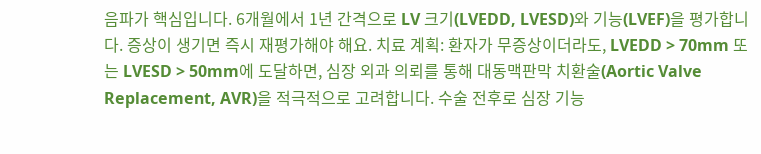음파가 핵심입니다. 6개월에서 1년 간격으로 LV 크기(LVEDD, LVESD)와 기능(LVEF)을 평가합니다. 증상이 생기면 즉시 재평가해야 해요. 치료 계획: 환자가 무증상이더라도, LVEDD > 70mm 또는 LVESD > 50mm에 도달하면, 심장 외과 의뢰를 통해 대동맥판막 치환술(Aortic Valve Replacement, AVR)을 적극적으로 고려합니다. 수술 전후로 심장 기능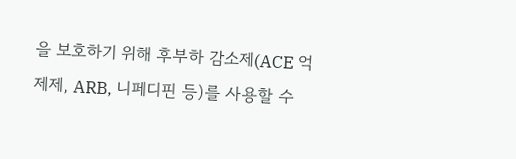을 보호하기 위해 후부하 감소제(ACE 억제제, ARB, 니페디핀 등)를 사용할 수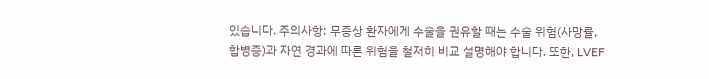있습니다. 주의사항: 무증상 환자에게 수술을 권유할 때는 수술 위험(사망률, 합병증)과 자연 경과에 따른 위험을 철저히 비교 설명해야 합니다. 또한, LVEF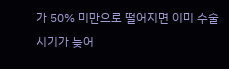가 50% 미만으로 떨어지면 이미 수술 시기가 늦어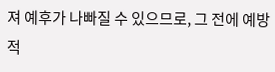져 예후가 나빠질 수 있으므로, 그 전에 예방적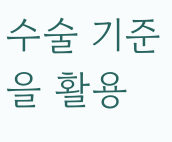수술 기준을 활용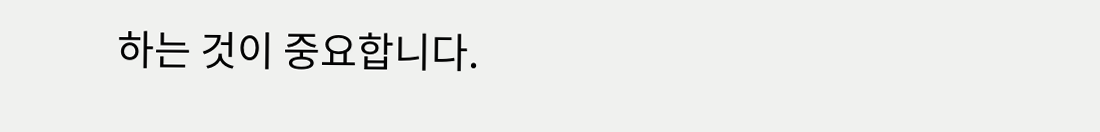하는 것이 중요합니다.